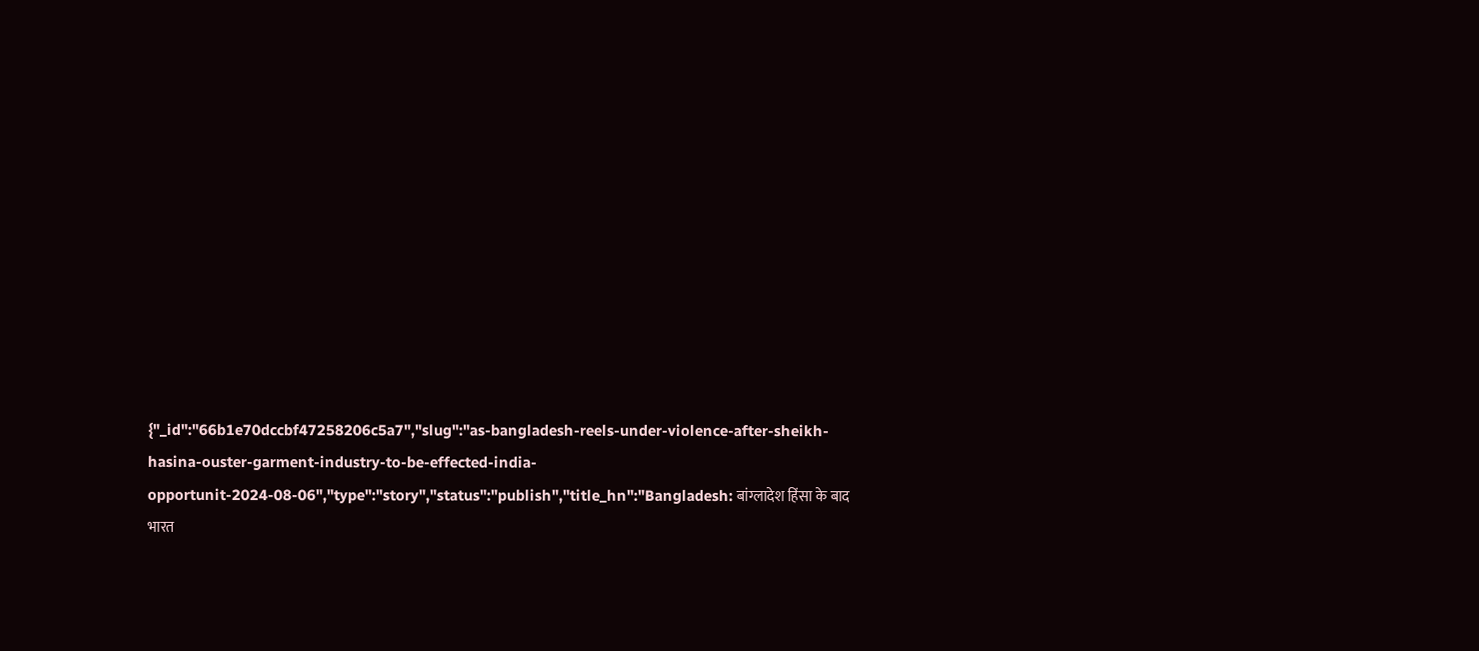{"_id":"66b1e70dccbf47258206c5a7","slug":"as-bangladesh-reels-under-violence-after-sheikh-hasina-ouster-garment-industry-to-be-effected-india-opportunit-2024-08-06","type":"story","status":"publish","title_hn":"Bangladesh: बांग्लादेश हिंसा के बाद भारत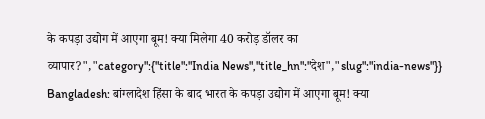के कपड़ा उद्योग में आएगा बूम! क्या मिलेगा 40 करोड़ डॉलर का व्यापार?","category":{"title":"India News","title_hn":"देश","slug":"india-news"}}
Bangladesh: बांग्लादेश हिंसा के बाद भारत के कपड़ा उद्योग में आएगा बूम! क्या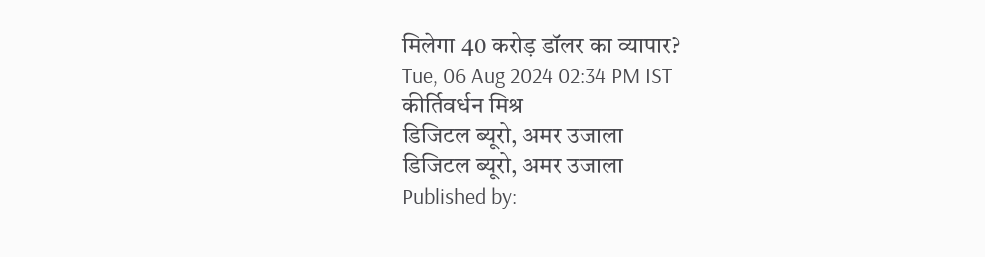मिलेगा 40 करोड़ डॉलर का व्यापार?
Tue, 06 Aug 2024 02:34 PM IST
कीर्तिवर्धन मिश्र
डिजिटल ब्यूरो, अमर उजाला
डिजिटल ब्यूरो, अमर उजाला
Published by: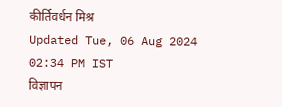कीर्तिवर्धन मिश्र
Updated Tue, 06 Aug 2024 02:34 PM IST
विज्ञापन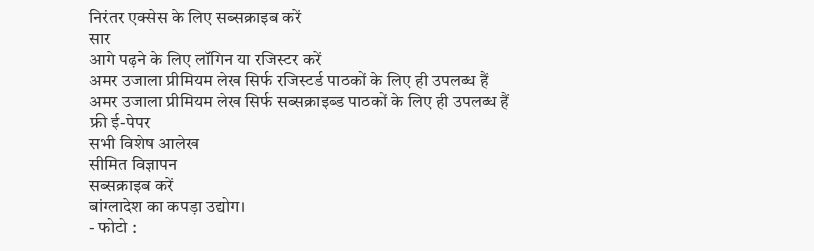निरंतर एक्सेस के लिए सब्सक्राइब करें
सार
आगे पढ़ने के लिए लॉगिन या रजिस्टर करें
अमर उजाला प्रीमियम लेख सिर्फ रजिस्टर्ड पाठकों के लिए ही उपलब्ध हैं
अमर उजाला प्रीमियम लेख सिर्फ सब्सक्राइब्ड पाठकों के लिए ही उपलब्ध हैं
फ्री ई-पेपर
सभी विशेष आलेख
सीमित विज्ञापन
सब्सक्राइब करें
बांग्लादेश का कपड़ा उद्योग।
- फोटो :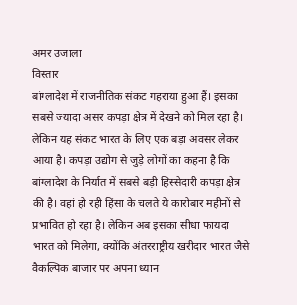अमर उजाला
विस्तार
बांग्लादेश में राजनीतिक संकट गहराया हुआ हैं। इसका सबसे ज्यादा असर कपड़ा क्षेत्र में देखने को मिल रहा है। लेकिन यह संकट भारत के लिए एक बड़ा अवसर लेकर आया है। कपड़ा उद्योग से जुड़े लोगों का कहना है कि बांग्लादेश के निर्यात में सबसे बड़ी हिस्सेदारी कपड़ा क्षेत्र की है। वहां हो रही हिंसा के चलते ये कारोबार महीनों से प्रभावित हो रहा है। लेकिन अब इसका सीधा फायदा भारत को मिलेगा, क्योंकि अंतरराष्ट्रीय खरीदार भारत जैसे वैकल्पिक बाजार पर अपना ध्यान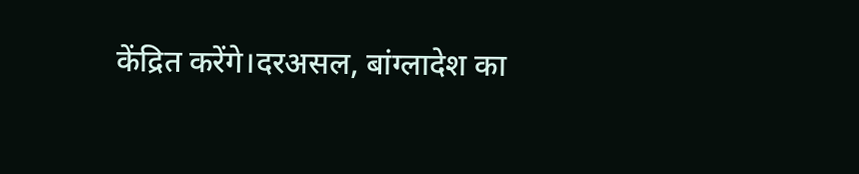केंद्रित करेंगे।दरअसल, बांग्लादेश का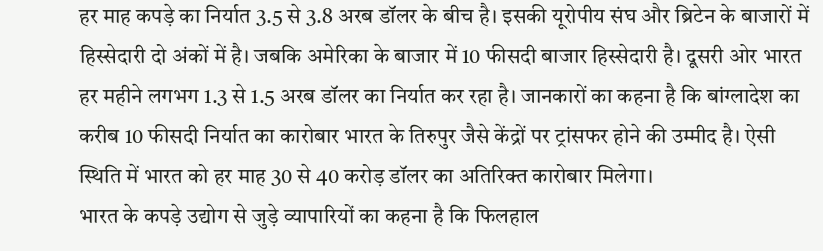हर माह कपड़े का निर्यात 3.5 से 3.8 अरब डॉलर के बीच है। इसकी यूरोपीय संघ और ब्रिटेन के बाजारों में हिस्सेदारी दो अंकों में है। जबकि अमेरिका के बाजार में 10 फीसदी बाजार हिस्सेदारी है। दूसरी ओर भारत हर महीने लगभग 1.3 से 1.5 अरब डॉलर का निर्यात कर रहा है। जानकारों का कहना है कि बांग्लादेश का करीब 10 फीसदी निर्यात का कारोबार भारत के तिरुपुर जैसे केंद्रों पर ट्रांसफर होने की उम्मीद है। ऐसी स्थिति में भारत को हर माह 30 से 40 करोड़ डॉलर का अतिरिक्त कारोबार मिलेगा।
भारत के कपड़े उद्योग से जुड़े व्यापारियों का कहना है कि फिलहाल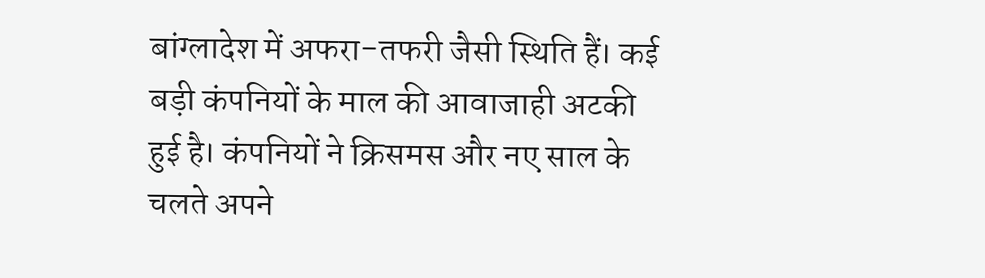बांग्लादेश में अफरा-तफरी जैसी स्थिति हैं। कई बड़ी कंपनियों के माल की आवाजाही अटकी हुई है। कंपनियों ने क्रिसमस और नए साल के चलते अपने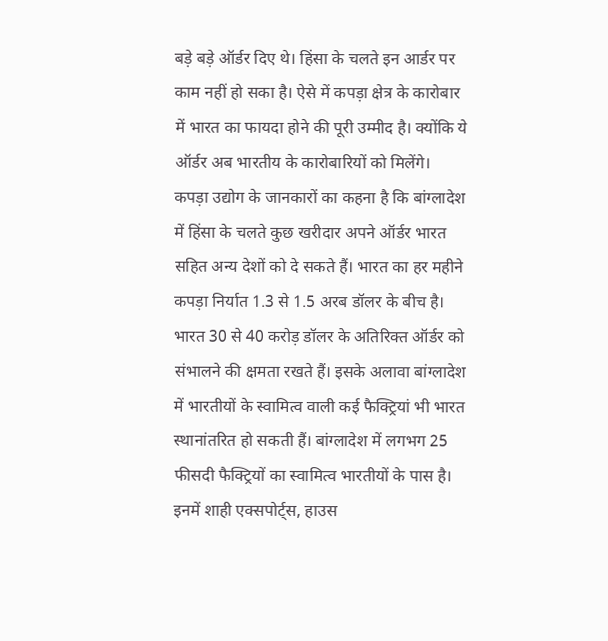बड़े बड़े ऑर्डर दिए थे। हिंसा के चलते इन आर्डर पर काम नहीं हो सका है। ऐसे में कपड़ा क्षेत्र के कारोबार में भारत का फायदा होने की पूरी उम्मीद है। क्योंकि ये ऑर्डर अब भारतीय के कारोबारियों को मिलेंगे।
कपड़ा उद्योग के जानकारों का कहना है कि बांग्लादेश में हिंसा के चलते कुछ खरीदार अपने ऑर्डर भारत सहित अन्य देशों को दे सकते हैं। भारत का हर महीने कपड़ा निर्यात 1.3 से 1.5 अरब डॉलर के बीच है। भारत 30 से 40 करोड़ डॉलर के अतिरिक्त ऑर्डर को संभालने की क्षमता रखते हैं। इसके अलावा बांग्लादेश में भारतीयों के स्वामित्व वाली कई फैक्ट्रियां भी भारत स्थानांतरित हो सकती हैं। बांग्लादेश में लगभग 25 फीसदी फैक्ट्रियों का स्वामित्व भारतीयों के पास है। इनमें शाही एक्सपोर्ट्स, हाउस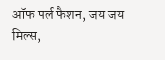ऑफ पर्ल फैशन, जय जय मिल्स,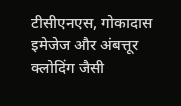टीसीएनएस, गोकादास इमेजेज और अंबत्तूर क्लोदिंग जैसी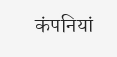कंपनियां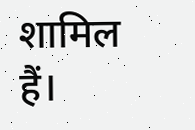शामिल हैं।